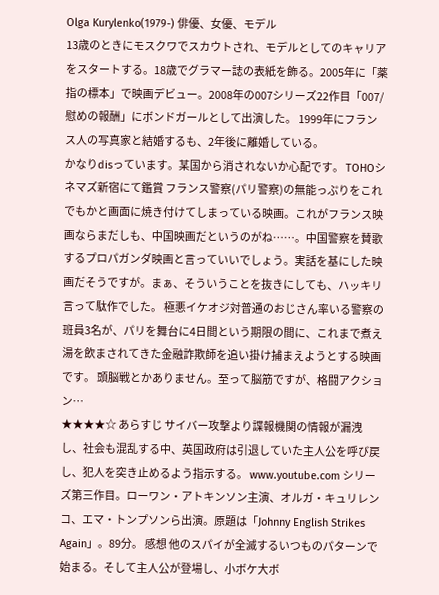Olga Kurylenko(1979-) 俳優、女優、モデル
13歳のときにモスクワでスカウトされ、モデルとしてのキャリアをスタートする。18歳でグラマー誌の表紙を飾る。2005年に「薬指の標本」で映画デビュー。2008年の007シリーズ22作目「007/慰めの報酬」にボンドガールとして出演した。 1999年にフランス人の写真家と結婚するも、2年後に離婚している。
かなりdisっています。某国から消されないか心配です。 TOHOシネマズ新宿にて鑑賞 フランス警察(パリ警察)の無能っぷりをこれでもかと画面に焼き付けてしまっている映画。これがフランス映画ならまだしも、中国映画だというのがね……。中国警察を賛歌するプロパガンダ映画と言っていいでしょう。実話を基にした映画だそうですが。まぁ、そういうことを抜きにしても、ハッキリ言って駄作でした。 極悪イケオジ対普通のおじさん率いる警察の班員3名が、パリを舞台に4日間という期限の間に、これまで煮え湯を飲まされてきた金融詐欺師を追い掛け捕まえようとする映画です。 頭脳戦とかありません。至って脳筋ですが、格闘アクション…
★★★★☆ あらすじ サイバー攻撃より諜報機関の情報が漏洩し、社会も混乱する中、英国政府は引退していた主人公を呼び戻し、犯人を突き止めるよう指示する。 www.youtube.com シリーズ第三作目。ローワン・アトキンソン主演、オルガ・キュリレンコ、エマ・トンプソンら出演。原題は「Johnny English Strikes Again」。89分。 感想 他のスパイが全滅するいつものパターンで始まる。そして主人公が登場し、小ボケ大ボ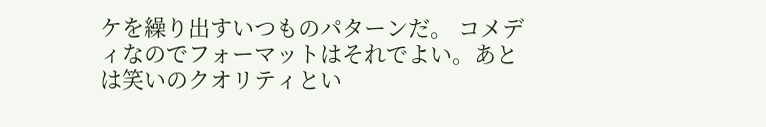ケを繰り出すいつものパターンだ。 コメディなのでフォーマットはそれでよい。あとは笑いのクオリティとい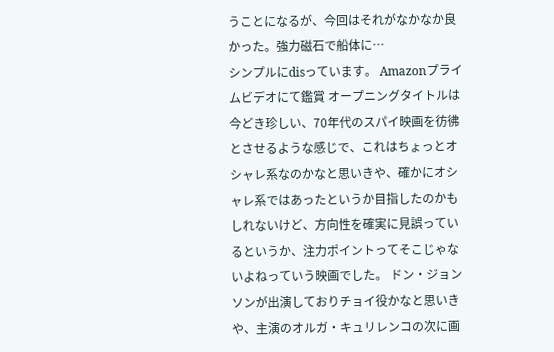うことになるが、今回はそれがなかなか良かった。強力磁石で船体に…
シンプルにdisっています。 Amazonプライムビデオにて鑑賞 オープニングタイトルは今どき珍しい、70年代のスパイ映画を彷彿とさせるような感じで、これはちょっとオシャレ系なのかなと思いきや、確かにオシャレ系ではあったというか目指したのかもしれないけど、方向性を確実に見誤っているというか、注力ポイントってそこじゃないよねっていう映画でした。 ドン・ジョンソンが出演しておりチョイ役かなと思いきや、主演のオルガ・キュリレンコの次に画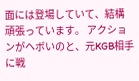面には登場していて、結構頑張っています。 アクションがヘボいのと、元KGB相手に戦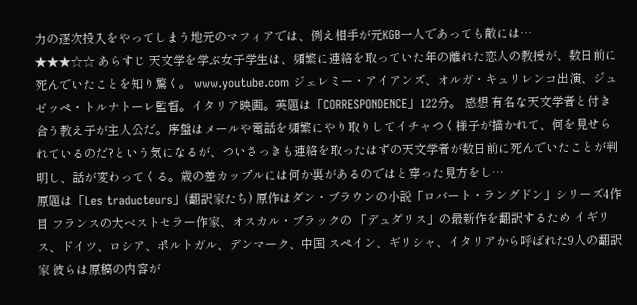力の逐次投入をやってしまう地元のマフィアでは、例え相手が元KGB一人であっても敵には…
★★★☆☆ あらすじ 天文学を学ぶ女子学生は、頻繁に連絡を取っていた年の離れた恋人の教授が、数日前に死んでいたことを知り驚く。 www.youtube.com ジェレミー・アイアンズ、オルガ・キュリレンコ出演、ジュゼッペ・トルナトーレ監督。イタリア映画。英題は「CORRESPONDENCE」122分。 感想 有名な天文学者と付き合う教え子が主人公だ。序盤はメールや電話を頻繁にやり取りしてイチャつく様子が描かれて、何を見せられているのだ?という気になるが、ついさっきも連絡を取ったはずの天文学者が数日前に死んでいたことが判明し、話が変わってくる。歳の差カップルには何か裏があるのではと穿った見方をし…
原題は「Les traducteurs」(翻訳家たち) 原作はダン・ブラウンの小説「ロバート・ラングドン」シリーズ4作目 フランスの大ベストセラー作家、オスカル・ブラックの 「デュダリス」の最新作を翻訳するため イギリス、ドイツ、ロシア、ポルトガル、デンマーク、中国 スペイン、ギリシャ、イタリアから呼ばれた9人の翻訳家 彼らは原稿の内容が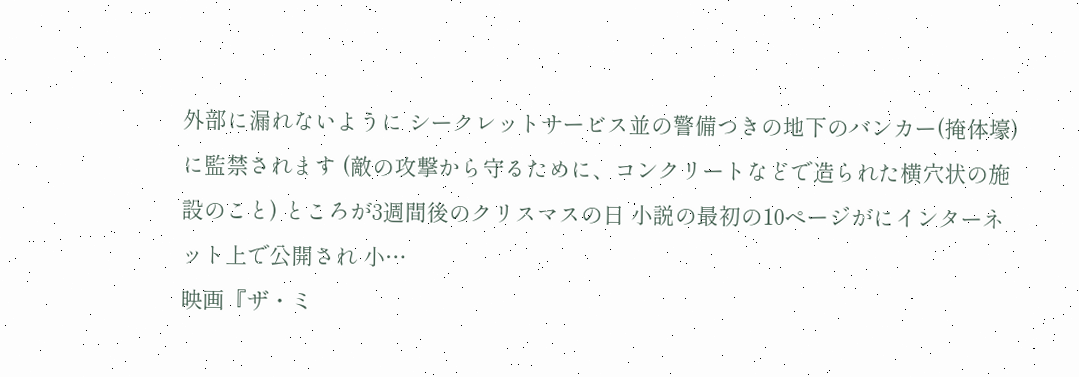外部に漏れないように シークレットサービス並の警備つきの地下のバンカー(掩体壕)に監禁されます (敵の攻撃から守るために、コンクリートなどで造られた横穴状の施設のこと) ところが3週間後のクリスマスの日 小説の最初の10ページがにインターネット上で公開され 小…
映画『ザ・ミ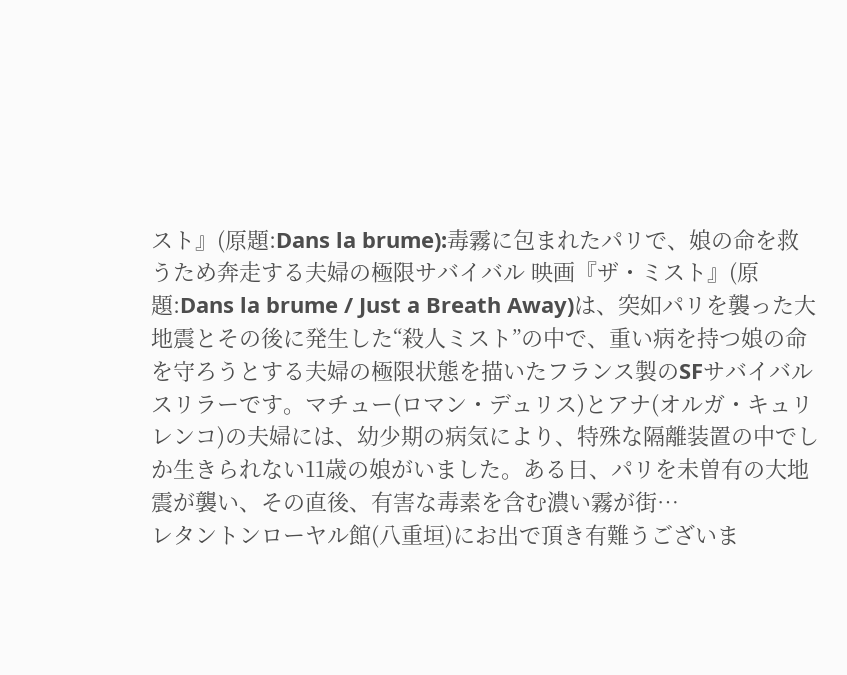スト』(原題:Dans la brume):毒霧に包まれたパリで、娘の命を救うため奔走する夫婦の極限サバイバル 映画『ザ・ミスト』(原題:Dans la brume / Just a Breath Away)は、突如パリを襲った大地震とその後に発生した“殺人ミスト”の中で、重い病を持つ娘の命を守ろうとする夫婦の極限状態を描いたフランス製のSFサバイバルスリラーです。マチュー(ロマン・デュリス)とアナ(オルガ・キュリレンコ)の夫婦には、幼少期の病気により、特殊な隔離装置の中でしか生きられない11歳の娘がいました。ある日、パリを未曽有の大地震が襲い、その直後、有害な毒素を含む濃い霧が街…
レタントンローヤル館(八重垣)にお出で頂き有難うございま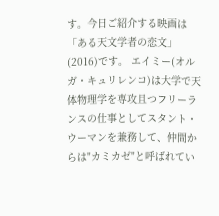す。今日ご紹介する映画は「ある天文学者の恋文」(2016)です。 エイミー(オルガ・キュリレンコ)は大学で天体物理学を専攻且つフリーランスの仕事としてスタント・ウーマンを兼務して、仲間からは"カミカゼ"と呼ばれてい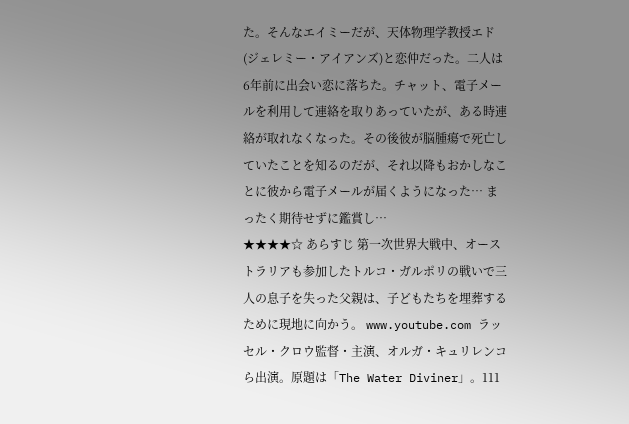た。そんなエイミーだが、天体物理学教授エド(ジェレミー・アイアンズ)と恋仲だった。二人は6年前に出会い恋に落ちた。チャット、電子メールを利用して連絡を取りあっていたが、ある時連絡が取れなくなった。その後彼が脳腫瘍で死亡していたことを知るのだが、それ以降もおかしなことに彼から電子メールが届くようになった… まったく期待せずに鑑賞し…
★★★★☆ あらすじ 第一次世界大戦中、オーストラリアも参加したトルコ・ガルポリの戦いで三人の息子を失った父親は、子どもたちを埋葬するために現地に向かう。 www.youtube.com ラッセル・クロウ監督・主演、オルガ・キュリレンコら出演。原題は「The Water Diviner」。111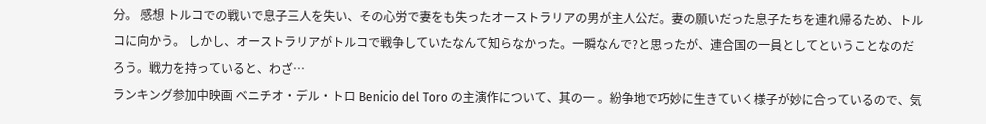分。 感想 トルコでの戦いで息子三人を失い、その心労で妻をも失ったオーストラリアの男が主人公だ。妻の願いだった息子たちを連れ帰るため、トルコに向かう。 しかし、オーストラリアがトルコで戦争していたなんて知らなかった。一瞬なんで?と思ったが、連合国の一員としてということなのだろう。戦力を持っていると、わざ…
ランキング参加中映画 ベニチオ・デル・トロ Benicio del Toro の主演作について、其の一 。紛争地で巧妙に生きていく様子が妙に合っているので、気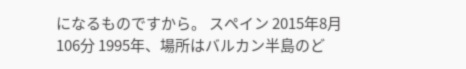になるものですから。 スペイン 2015年8月 106分 1995年、場所はバルカン半島のど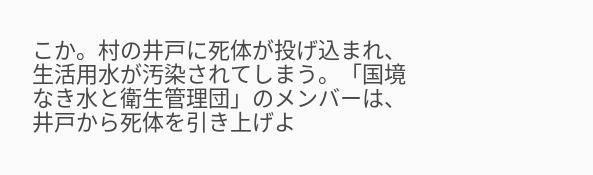こか。村の井戸に死体が投げ込まれ、生活用水が汚染されてしまう。「国境なき水と衛生管理団」のメンバーは、井戸から死体を引き上げよ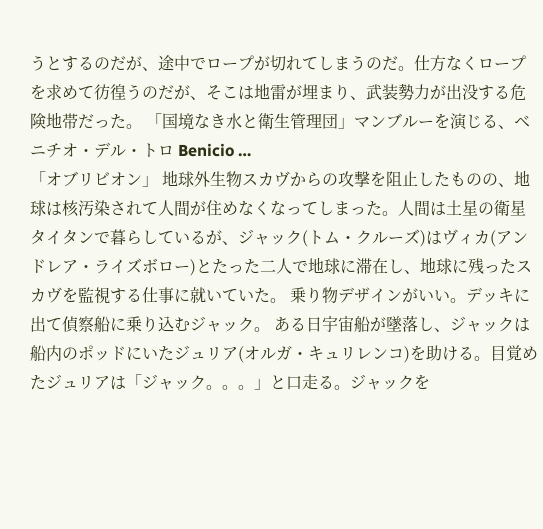うとするのだが、途中でロープが切れてしまうのだ。仕方なくロープを求めて彷徨うのだが、そこは地雷が埋まり、武装勢力が出没する危険地帯だった。 「国境なき水と衛生管理団」マンブルーを演じる、ベニチオ・デル・トロ Benicio …
「オブリビオン」 地球外生物スカヴからの攻撃を阻止したものの、地球は核汚染されて人間が住めなくなってしまった。人間は土星の衛星タイタンで暮らしているが、ジャック(トム・クルーズ)はヴィカ(アンドレア・ライズボロー)とたった二人で地球に滞在し、地球に残ったスカヴを監視する仕事に就いていた。 乗り物デザインがいい。デッキに出て偵察船に乗り込むジャック。 ある日宇宙船が墜落し、ジャックは船内のポッドにいたジュリア(オルガ・キュリレンコ)を助ける。目覚めたジュリアは「ジャック。。。」と口走る。ジャックを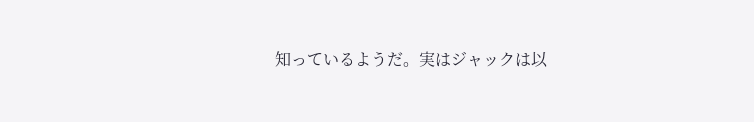知っているようだ。実はジャックは以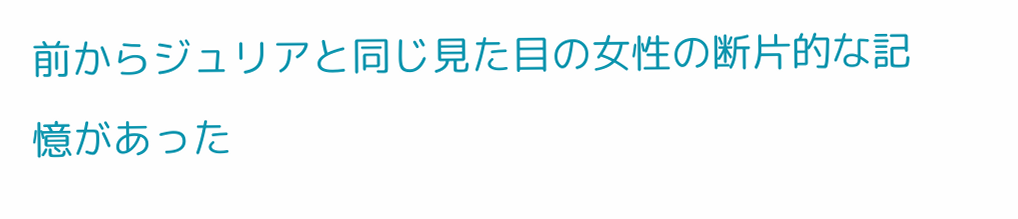前からジュリアと同じ見た目の女性の断片的な記憶があった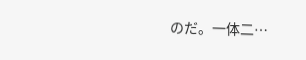のだ。一体二…